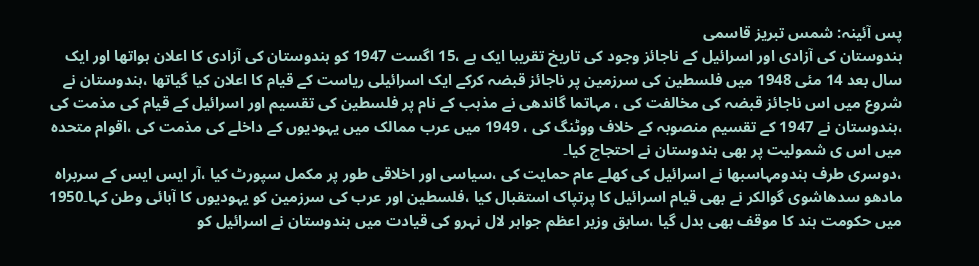پس آئینہ: شمس تبریز قاسمی
ہندوستان کی آزادی اور اسرائیل کے ناجائز وجود کی تاریخ تقریبا ایک ہے ،15 اگست 1947 کو ہندوستان کی آزادی کا اعلان ہواتھا اور ایک سال بعد 14 مئی 1948 میں فلسطین کی سرزمین پر ناجائز قبضہ کرکے ایک اسرائیلی ریاست کے قیام کا اعلان کیا گیاتھا ،ہندوستان نے شروع میں اس ناجائز قبضہ کی مخالفت کی ، مہاتما گاندھی نے مذہب کے نام پر فلسطین کی تقسیم اور اسرائیل کے قیام کی مذمت کی ،ہندوستان نے 1947 کے تقسیم منصوبہ کے خلاف ووٹنگ کی ، 1949 میں عرب ممالک میں یہودیوں کے داخلے کی مذمت کی ،اقوام متحدہ میں اس ی شمولیت پر بھی ہندوستان نے احتجاج کیا۔
،دوسری طرف ہندومہاسبھا نے اسرائیل کی کھلے عام حمایت کی ،سیاسی اور اخلاقی طور پر مکمل سپورٹ کیا ،آر ایس ایس کے سربراہ مادھو سدھاشوی گوالکر نے بھی قیام اسرائیل کا پرتپاک استقبال کیا ،فلسطین اور عرب کی سرزمین کو یہودیوں کا آبائی وطن کہا۔1950 میں حکومت ہند کا موقف بھی بدل گیا ،سابق وزیر اعظم جواہر لال نہرو کی قیادت میں ہندوستان نے اسرائیل کو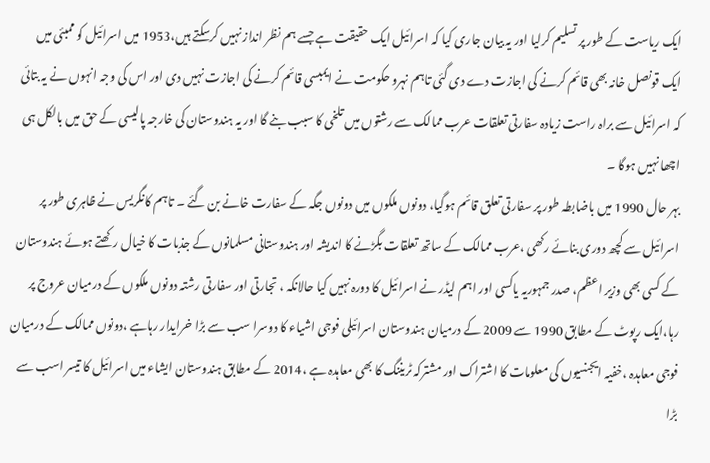ایک ریاست کے طور پر تسلیم کرلیا اور یہ بیان جاری کیا کہ اسرائیل ایک حقیقت ہے جسے ہم نظر انداز نہیں کرسکتے ہیں،1953 میں اسرائیل کو ممبئی میں ایک قونصل خانہ بھی قائم کرنے کی اجازت دے دی گئی تاہم نہرو حکومت نے ایمبسی قائم کرنے کی اجازت نہیں دی اور اس کی وجہ انہوں نے یہ بتائی کہ اسرائیل سے براہ راست زیادہ سفارتی تعلقات عرب ممالک سے رشتوں میں تلخی کا سبب بنے گا اور یہ ہندوستان کی خارجہ پالیسی کے حق میں بالکل ہی اچھا نہیں ہوگا ۔
بہر حال 1990 میں باضابطہ طور پر سفارتی تعلق قائم ہوگیا، دونوں ملکوں میں دونوں جگہ کے سفارت خانے بن گئے ۔ تاہم کانگریس نے ظاہری طور پر اسرائیل سے کچھ دوری بنائے رکھی ،عرب ممالک کے ساتھ تعلقات بگڑنے کا اندیشہ اور ہندوستانی مسلمانوں کے جذبات کا خیال رکھتے ہوئے ہندوستان کے کسی بھی وزیر اعظم، صدر جمہوریہ یاکسی اور اہم لیڈر نے اسرائیل کا دورہ نہیں کیا حالانکہ ، تجارتی اور سفارتی رشتہ دونوں ملکوں کے درمیان عروج پر رہا،ایک رپوٹ کے مطابق 1990 سے 2009 کے درمیان ہندوستان اسرائیلی فوجی اشیاء کا دوسرا سب سے بڑا خرایدار رہاہے ،دونوں ممالک کے درمیان فوجی معاہدہ ،خفیہ ایجنسیوں کی معلومات کا اشتراک اور مشترکہ ٹریننگ کا بھی معاہدہ ہے ،2014 کے مطابق ہندوستان ایشاء میں اسرائیل کا تیسر اسب سے بڑا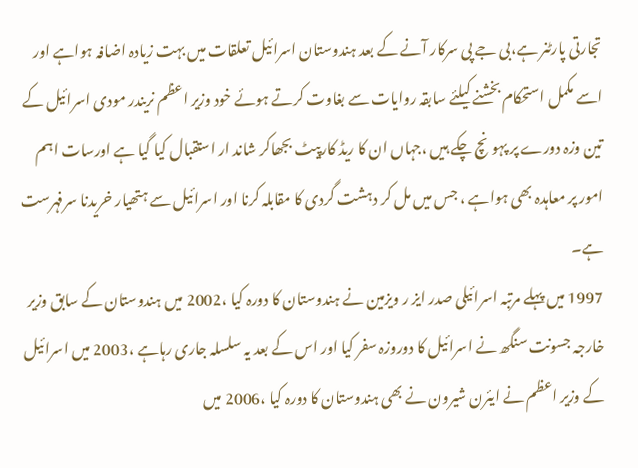تجارتی پارٹنر ہے،بی جے پی سرکار آنے کے بعد ہندوستان اسرائیل تعلقات میں بہت زیادہ اضافہ ہواہے اور اسے مکمل استحکام بخشنے کیلئے سابقہ روایات سے بغاوت کرتے ہوئے خود وزیر اعظم نریندر مودی اسرائیل کے تین وزہ دورے پر پہونچ چکے ہیں ،جہاں ان کا ریڈ کارپیٹ بجھاکر شاند ار استقبال کیا گیا ہے اورسات اہم امور پر معاہدہ بھی ہواہے ، جس میں مل کر دہشت گردی کا مقابلہ کرنا اور اسرائیل سے ہتھیار خریدنا سرفہرست ہے۔
1997 میں پہلے مرتبہ اسرائیلی صدر ایز ر ویزمین نے ہندوستان کا دورہ کیا ،2002 میں ہندوستان کے سابق وزیر خارجہ جسونت سنگھ نے اسرائیل کا دوروزہ سفر کیا اور اس کے بعد یہ سلسلہ جاری رہاہے ،2003 میں اسرائیل کے وزیر اعظم نے ایئرن شیرون نے بھی ہندوستان کا دورہ کیا ،2006 میں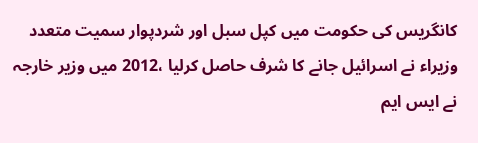کانگریس کی حکومت میں کپل سبل اور شردپوار سمیت متعدد وزیراء نے اسرائیل جانے کا شرف حاصل کرلیا ،2012 میں وزیر خارجہ نے ایس ایم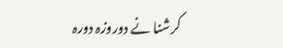کرشنا نے دوروزہ دورہ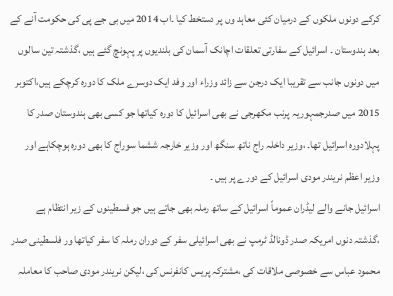کرکے دونوں ملکوں کے درمیان کئی معاہد وں پر دستخط کیا ۔اب 2014 میں بی جے پی کی حکومت آنے کے بعد ہندوستان ۔ اسرائیل کے سفارتی تعلقات اچانک آسمان کی بلندیوں پر پہونچ گئے ہیں ،گذشتہ تین سالوں میں دونوں جانب سے تقریبا ایک درجن سے زائد وزراء اور وفد ایک دوسرے ملک کا دورہ کرچکے ہیں،اکتوبر 2015 میں صدرجمہوریہ پرنب مکھرجی نے بھی اسرائیل کا دورہ کیاتھا جو کسی بھی ہندوستان صدر کا پہلادورہ اسرائیل تھا۔ ،وزیر داخلہ راج ناتھ سنگھ اور وزیر خارجہ ششما سوراج کا بھی دورہ ہوچکاہے اور وزیر اعظم نریندر مودی اسرائیل کے دورے پر ہیں ۔
اسرائیل جانے والے لیڈران عموماً اسرائیل کے ساتھ رملہ بھی جاتے ہیں جو فسطینوں کے زیر انتظام ہے ،گذشتہ دنوں امریکہ صدر ڈونالڈ ٹرمپ نے بھی اسرائیلی سفر کے دوران رملہ کا سفر کیاتھا ور فلسطینی صدر محمود عباس سے خصوصی ملاقات کی ،مشترکہ پریس کانفرنس کی ،لیکن نریندر مودی صاحب کا معاملہ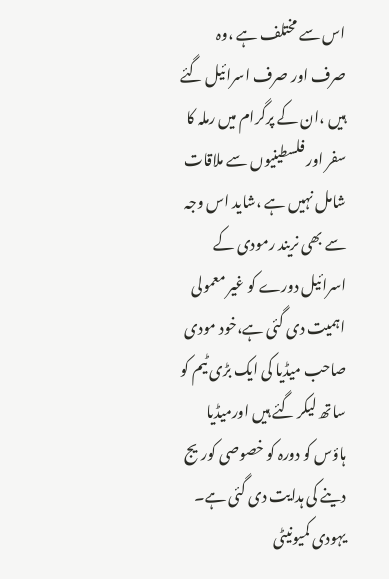اس سے مختلف ہے ،وہ صرف اور صرف اسرائیل گئے ہیں ،ان کے پرگرام میں رملہ کا سفر اور فلسطینیوں سے ملاقات شامل نہیں ہے ،شاید اس وجہ سے بھی نریند رمودی کے اسرائیل دورے کو غیر معمولی اہمیت دی گئی ہے،خود مودی صاحب میڈیا کی ایک بڑی ٹیم کو ساتھ لیکر گئے ہیں اورمیڈیا ہاؤس کو دورہ کو خصوصی کوریج دینے کی ہدایت دی گئی ہے۔
یہودی کمیونیٹی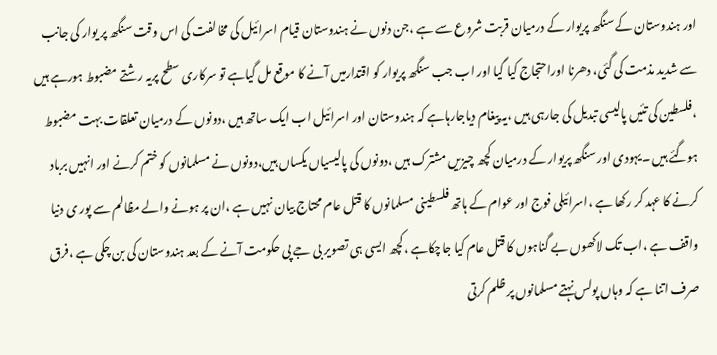اور ہندوستان کے سنگھ پریوار کے درمیان قربت شروع سے ہے ،جن دنوں نے ہندوستان قیام اسرائیل کی مخالفت کی اس وقت سنگھ پر یوار کی جانب سے شدید مذمت کی گئی، دھرنا اوراحتجاج کیا گیا اور اب جب سنگھ پریوار کو اقتدارمیں آنے کا موقع مل گیاہے تو سرکاری سطح پریہ رشتے مضبوط ہورہے ہیں ،فلسطین کی تئیں پالیسی تبدیل کی جارہی ہیں ،یہ پیغام دیاجارہاہے کہ ہندوستان اور اسرائیل اب ایک ساتھ ہیں ،دونوں کے درمیان تعلقات بہت مضبوط ہوگئے ہیں ۔یہودی اور سنگھ پریوار کے درمیان کچھ چیزیں مشترک ہیں ،دونوں کی پالیسیاں یکساں ہیں،دونوں نے مسلمانوں کو ختم کرنے اور انہیں برباد کرنے کا عہد کر رکھا ہے ،اسرائیلی فوج اور عوام کے ہاتھ فلسطینی مسلمانوں کا قتل عام محتاج بیان نہیں ہے ،ان پر ہونے والے مظالم سے پور ی دنیا واقف ہے ،اب تک لاکھوں بے گناہوں کا قتل عام کیا جاچکاہے ،کچھ ایسی ہی تصویر بی جے پی حکومت آنے کے بعد ہندوستان کی بن چکی ہے ،فرق صرف اتنا ہے کہ وہاں پولس نہتے مسلمانوں پر ظلم کرتی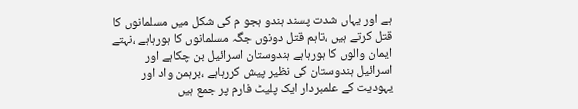ہے اور یہاں شدت پسند ہندو ہجو م کی شکل میں مسلمانوں کا قتل کرتے ہیں ،تاہم قتل دونوں جگہ مسلمانوں کا ہورہاہے ،نہتے ایمان والوں کا ہورہاہے ہندوستان اسرائیل بن چکاہے اور اسرائیل ہندوستان کی نظیر پیش کررہاہے ،برہمن واد اور یہودیت کے علمبردار ایک پلیٹ فارم پر جمع ہیں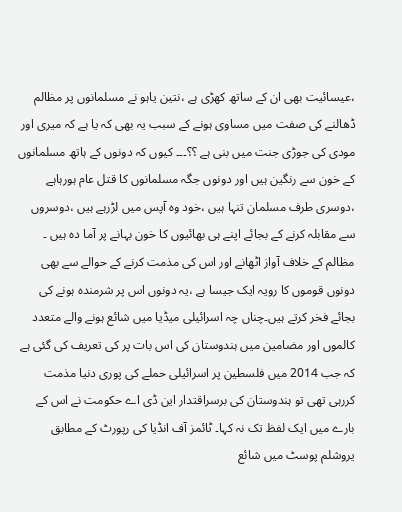،عیسائیت بھی ان کے ساتھ کھڑی ہے ،نتین یاہو نے مسلمانوں پر مظالم ڈھالنے کی صفت میں مساوی ہونے کے سبب یہ بھی کہ یا ہے کہ میری اور مودی کی جوڑی جنت میں بنی ہے ؟؟۔۔۔ کیوں کہ دونوں کے ہاتھ مسلمانوں کے خون سے رنگین ہیں اور دونوں جگہ مسلمانوں کا قتل عام ہورہاہے ،دوسری طرف مسلمان تنہا ہیں ،خود وہ آپس میں لڑرہے ہیں ،دوسروں سے مقابلہ کرنے کے بجائے اپنے ہی بھائیوں کا خون بہانے پر آما دہ ہیں ۔
مظالم کے خلاف آواز اٹھانے اور اس کی مذمت کرنے کے حوالے سے بھی دونوں قوموں کا رویہ ایک جیسا ہے ،یہ دونوں اس پر شرمندہ ہونے کی بجائے فخر کرتے ہیں۔چناں چہ اسرائیلی میڈیا میں شائع ہونے والے متعدد کالموں اور مضامین میں ہندوستان کی اس بات پر کی تعریف کی گئی ہے کہ جب 2014 میں فلسطین پر اسرائیلی حملے کی پوری دنیا مذمت کررہی تھی تو ہندوستان کی برسراقتدار این ڈی اے حکومت نے اس کے بارے میں ایک لفظ تک نہ کہا۔ ٹائمز آف انڈیا کی رپورٹ کے مطابق یروشلم پوسٹ میں شائع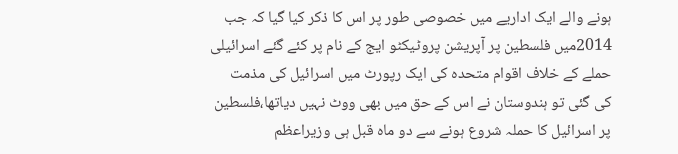ہونے والے ایک اداریے میں خصوصی طور پر اس کا ذکر کیا گیا کہ جب 2014میں فلسطین پر آپریشن پروٹیکٹو ایج کے نام پر کئے گئے اسرائیلی حملے کے خلاف اقوام متحدہ کی ایک رپورٹ میں اسرائیل کی مذمت کی گئی تو ہندوستان نے اس کے حق میں بھی ووٹ نہیں دیاتھا،فلسطین پر اسرائیل کا حملہ شروع ہونے سے دو ماہ قبل ہی وزیراعظم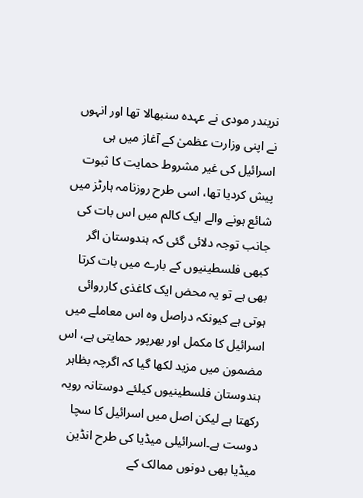نریندر مودی نے عہدہ سنبھالا تھا اور انہوں نے اپنی وزارت عظمیٰ کے آغاز میں ہی اسرائیل کی غیر مشروط حمایت کا ثبوت پیش کردیا تھا، اسی طرح روزنامہ ہارٹز میں شائع ہونے والے ایک کالم میں اس بات کی جانب توجہ دلائی گئی کہ ہندوستان اگر کبھی فلسطینیوں کے بارے میں بات کرتا بھی ہے تو یہ محض ایک کاغذی کارروائی ہوتی ہے کیونکہ دراصل وہ اس معاملے میں اسرائیل کا مکمل اور بھرپور حمایتی ہے، اس مضمون میں مزید لکھا گیا کہ اگرچہ بظاہر ہندوستان فلسطینیوں کیلئے دوستانہ رویہ رکھتا ہے لیکن اصل میں اسرائیل کا سچا دوست ہے۔اسرائیلی میڈیا کی طرح انڈین میڈیا بھی دونوں ممالک کے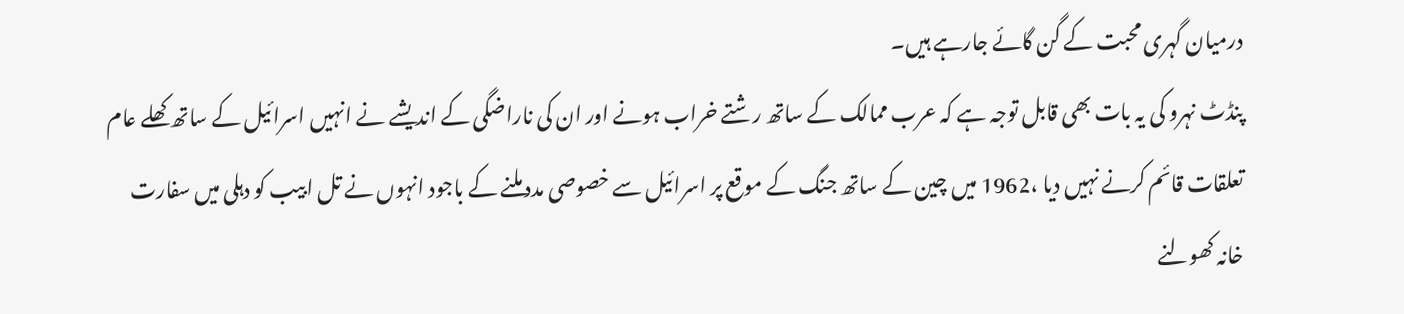درمیان گہری محبت کے گن گائے جارہے ہیں۔
پنڈٹ نہرو کی یہ بات بھی قابل توجہ ہے کہ عرب ممالک کے ساتھ رشتے خراب ہونے اور ان کی ناراضگی کے اندیشے نے انہیں اسرائیل کے ساتھ کھلے عام تعلقات قائم کرنے نہیں دیا ،1962 میں چین کے ساتھ جنگ کے موقع پر اسرائیل سے خصوصی مدد ملنے کے باجود انہوں نے تل ابیب کو دہلی میں سفارت خانہ کھولنے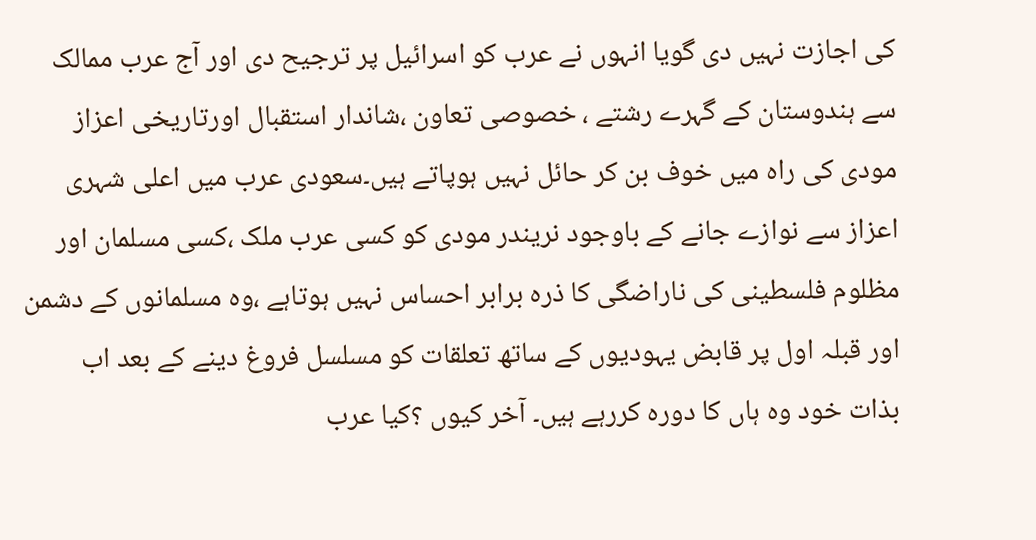کی اجازت نہیں دی گویا انہوں نے عرب کو اسرائیل پر ترجیح دی اور آج عرب ممالک سے ہندوستان کے گہرے رشتے ، خصوصی تعاون ،شاندار استقبال اورتاریخی اعزاز مودی کی راہ میں خوف بن کر حائل نہیں ہوپاتے ہیں۔سعودی عرب میں اعلی شہری اعزاز سے نوازے جانے کے باوجود نریندر مودی کو کسی عرب ملک ،کسی مسلمان اور مظلوم فلسطینی کی ناراضگی کا ذرہ برابر احساس نہیں ہوتاہے ،وہ مسلمانوں کے دشمن اور قبلہ اول پر قابض یہودیوں کے ساتھ تعلقات کو مسلسل فروغ دینے کے بعد اب بذات خود وہ ہاں کا دورہ کررہے ہیں۔ آخر کیوں ؟کیا عرب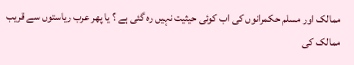ممالک اور مسلم حکمرانوں کی اب کوئی حیثیت نہیں رہ گئی ہے ؟ یا پھر عرب ریاستوں سے قریب ممالک کی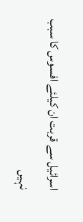اسرائیل سے قربت ان کیلئے افسوس کا سبب نہیں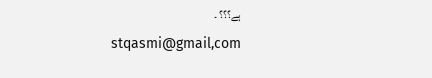ہے؟؟؟ ۔
stqasmi@gmail,com